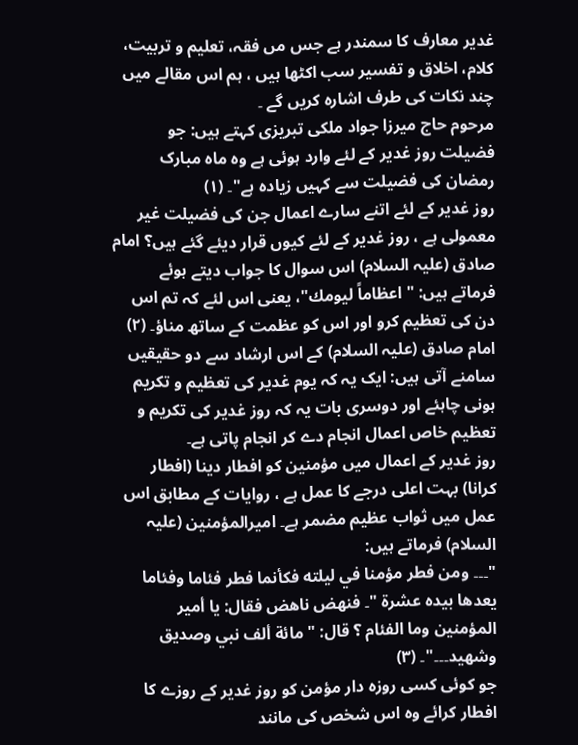غدیر معارف کا سمندر ہے جس مں فقہ، تعلیم و تربیت، کلام، اخلاق و تفسیر سب اکٹھا ہیں ، ہم اس مقالے میں چند نکات کی طرف اشارہ کریں گے ۔
مرحوم حاج میرزا جواد ملکی تبریزی کہتے ہیں: جو فضیلت روز غدیر کے لئے وارد ہوئی ہے وہ ماہ مبارک رمضان کی فضیلت سے کہیں زيادہ ہے"۔ (۱)
روز غدیر کے لئے اتنے سارے اعمال جن کی فضیلت غیر معمولی ہے ، روز غدیر کے لئے کیوں قرار دیئے گئے ہیں؟ امام صادق (علیہ السلام) اس سوال کا جواب دیتے ہوئے فرماتے ہیں: "اعظاماً ليومك"، یعنی اس لئے کہ تم اس دن کی تعظیم کرو اور اس کو عظمت کے ساتھ مناؤ۔ (۲) امام صادق (علیہ السلام) کے اس ارشاد سے دو حقیقیں سامنے آتی ہیں: ایک یہ کہ یوم غدیر کی تعظیم و تکریم ہونی چاہئے اور دوسری بات یہ کہ روز غدیر کی تکریم و تعظیم خاص اعمال انجام دے کر انجام پاتی ہے۔
روز غدیر کے اعمال میں مؤمنین کو افطار دینا (افطار کرانا) بہت اعلی درجے کا عمل ہے ، روایات کے مطابق اس عمل میں ثواب عظیم مضمر ہے۔ امیرالمؤمنین (علیہ السلام) فرماتے ہیں:
"۔۔۔ ومن فطر مؤمنا في ليلته فكأنما فطر فئاما وفئاما يعدها بيده عشرة "۔ فنهض ناهض فقال: يا أمير المؤمنين وما الفئام ؟ قال: " مائة ألف نبي وصديق وشهيد۔۔۔"۔ (۳)
جو کوئی کسی روزہ دار مؤمن کو روز غدیر کے روزے کا افطار کرائے وہ اس شخص کی مانند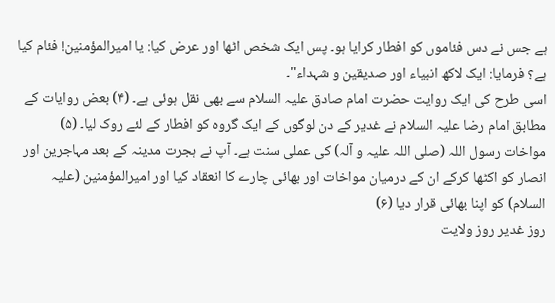ہے جس نے دس فئاموں کو افطار کرایا ہو۔ پس ایک شخص اٹھا اور عرض کیا: یا امیرالمؤمنین! فئام کیا ہے؟ فرمایا: ایک لاکھ انبیاء اور صدیقین و شہداء"۔
اسی طرح کی ایک روایت حضرت امام صادق علیہ السلام سے بھی نقل ہوئی ہے۔ (۴) بعض روایات کے مطابق امام رضا علیہ السلام نے غدیر کے دن لوگوں کے ایک گروہ کو افطار کے لئے روک لیا۔ (۵)
مواخات رسول اللہ (صلی اللہ علیہ و آلہ) کی عملی سنت ہے۔ آپ نے ہجرت مدینہ کے بعد مہاجرین اور انصار کو اکٹھا کرکے ان کے درمیان مواخات اور بھائی چارے کا انعقاد کیا اور امیرالمؤمنین (علیہ السلام) کو اپنا بھائی قرار دیا (۶)
روز غدیر روز ولایت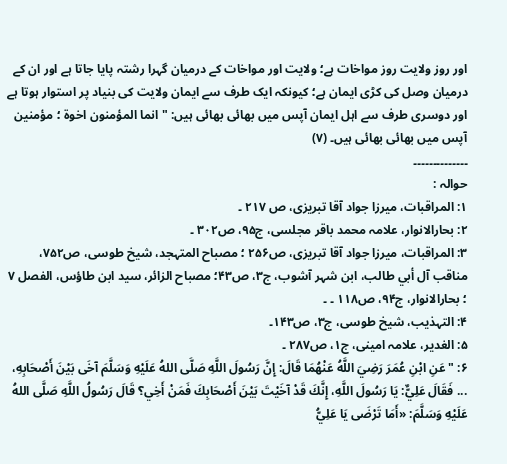اور روز ولایت روز مواخات ہے؛ ولایت اور مواخات کے درمیان گہرا رشتہ پایا جاتا ہے اور ان کے درمیان وصل کی کڑی ایمان ہے؛ کیونکہ ایک طرف سے ایمان ولایت کی بنیاد پر استوار ہوتا ہے اور دوسری طرف سے اہل ایمان آپس میں بھائی بھائی ہیں: "انما المؤمنون اخوة ؛ مؤمنین آپس میں بھائی بھائی ہیں۔ (۷)
۔۔۔۔۔۔۔۔۔۔۔۔۔۔
حوالہ :
۱: المراقبات، ميرزا جواد آقا تبريزى، ص ۲۱۷ ۔
۲: بحارالانوار، علامہ محمد باقر مجلسی، ج۹۵، ص۳۰۲ ۔
۳: المراقبات، ميرزا جواد آقا تبريزى، ص۲۵۶ ؛ مصباح المتہجد، شیخ طوسی، ص۷۵۲، مناقب آل أبي طالب، ابن شہر آشوب، ج۳، ص۴۳؛ مصباح الزائر، سيد ابن طاؤس، الفصل ۷ ؛ بحارالانوار، ج۹۴، ص۱۱۸ ۔ ۔
۴: التہذيب، شيخ طوسى، ج۳، ص۱۴۳۔
۵: الغدير، علامہ امينى، ج۱، ص۲۸۷ ۔
۶: "عَنِ ابْنِ عُمَرَ رَضِيَ اللَّهُ عَنْهُمَا قَالَ: إِنَّ رَسُولَ اللَّهِ صَلَّى اللهُ عَلَيْهِ وَسَلَّمَ آخَى بَيْنَ أَصْحَابِهِ، ... فَقَالَ عَلِيٌّ: يَا رَسُولَ اللَّهِ، إِنَّكَ قَدْ آخَيْتَ بَيْنَ أَصْحَابِكَ فَمَنْ أَخِي؟ قَالَ رَسُولُ اللَّهِ صَلَّى اللهُ عَلَيْهِ وَسَلَّمَ: «أَمَا تَرْضَى يَا عَلِيُّ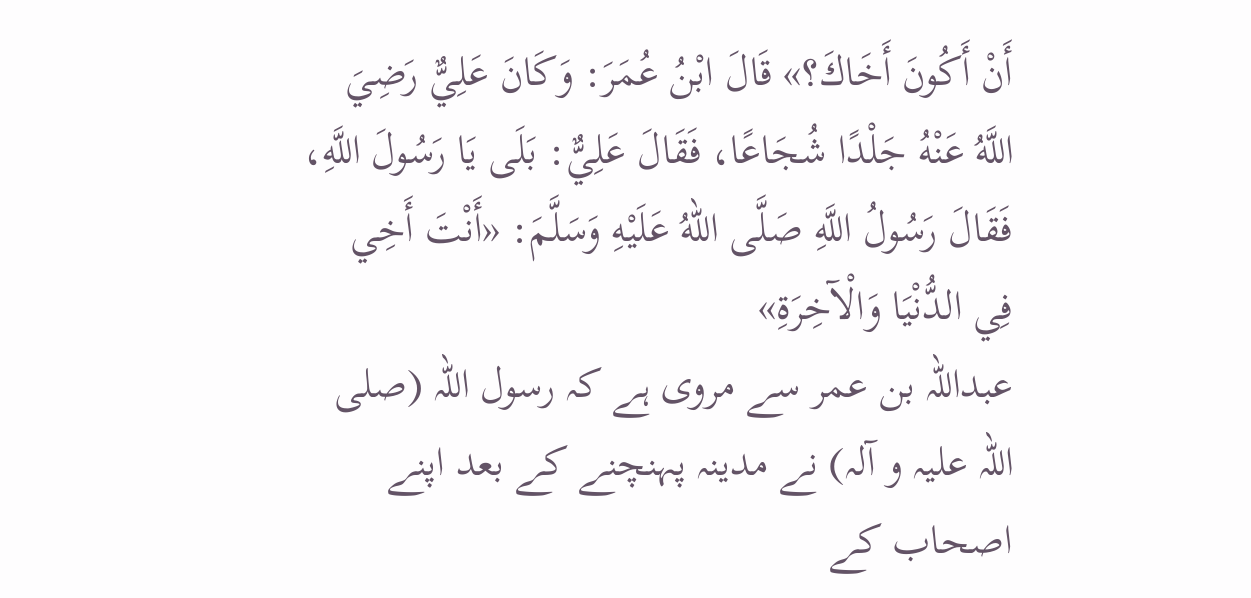أَنْ أَكُونَ أَخَاكَ؟» قَالَ ابْنُ عُمَرَ: وَكَانَ عَلِيٌّ رَضِيَ اللَّهُ عَنْهُ جَلْدًا شُجَاعًا، فَقَالَ عَلِيٌّ: بَلَى يَا رَسُولَ اللَّهِ، فَقَالَ رَسُولُ اللَّهِ صَلَّى اللهُ عَلَيْهِ وَسَلَّمَ: «أَنْتَ أَخِي فِي الدُّنْيَا وَالْآخِرَةِ»
عبداللہ بن عمر سے مروی ہے کہ رسول اللہ (صلی اللہ علیہ و آلہ) نے مدینہ پہنچنے کے بعد اپنے اصحاب کے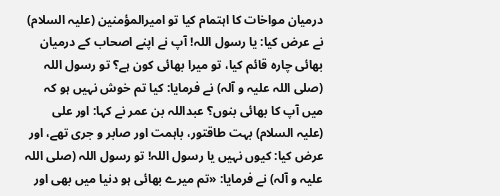درمیان مواخات کا اہتمام کیا تو امیرالمؤمنین (علیہ السلام) نے عرض کیا: یا رسول اللہ! آپ نے اپنے اصحاب کے درمیان بھائی چارہ قائم کیا، تو میرا بھائی کون ہے؟ تو رسول اللہ (صلی اللہ علیہ و آلہ) نے فرمایا: کیا تم خوش نہیں ہو کہ میں آپ کا بھائی بنوں؟ عبداللہ بن عمر نے کہا: اور علی (علیہ السلام) بہت طاقتور، باہمت اور صابر و جری تھے، اور عرض کیا: کیوں نہیں یا رسول اللہ! تو رسول اللہ (صلی اللہ علیہ و آلہ) نے فرمایا: «تم میرے بھائی ہو دنیا میں بھی اور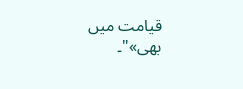قیامت میں بھی»"۔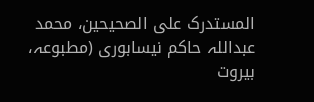المستدرک علی الصحیحین، محمد عبداللہ حاکم نیسابوری (مطبوعہ، بیروت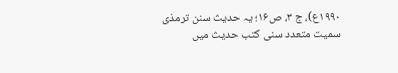۱۹۹۰ع)، ج ۳، ص۱۶؛ یہ حدیث سنن ترمذی سمیت متعدد سنی کتب حدیث میں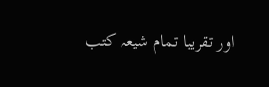اور تقریبا تمام شیعہ کتب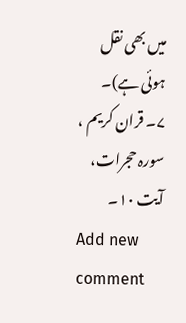میں بھی نقل ہوئی ہے)۔
۷۔ قران کریم ، سورہ حجرات، آيت ۱۰۔
Add new comment